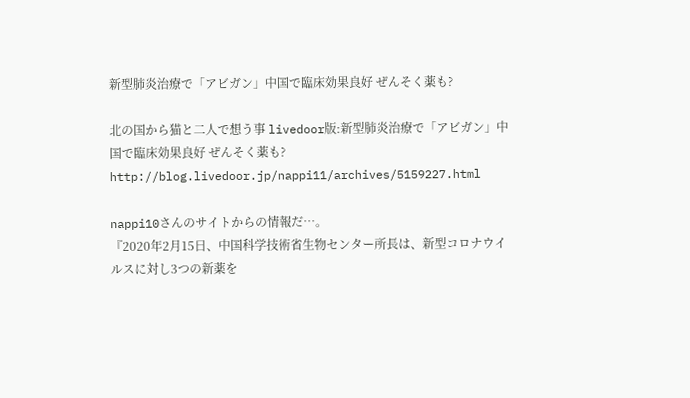新型肺炎治療で「アビガン」中国で臨床効果良好 ぜんそく薬も?

北の国から猫と二人で想う事 livedoor版:新型肺炎治療で「アビガン」中国で臨床効果良好 ぜんそく薬も?
http://blog.livedoor.jp/nappi11/archives/5159227.html

nappi10さんのサイトからの情報だ…。
『2020年2月15日、中国科学技術省生物センター所長は、新型コロナウイルスに対し3つの新薬を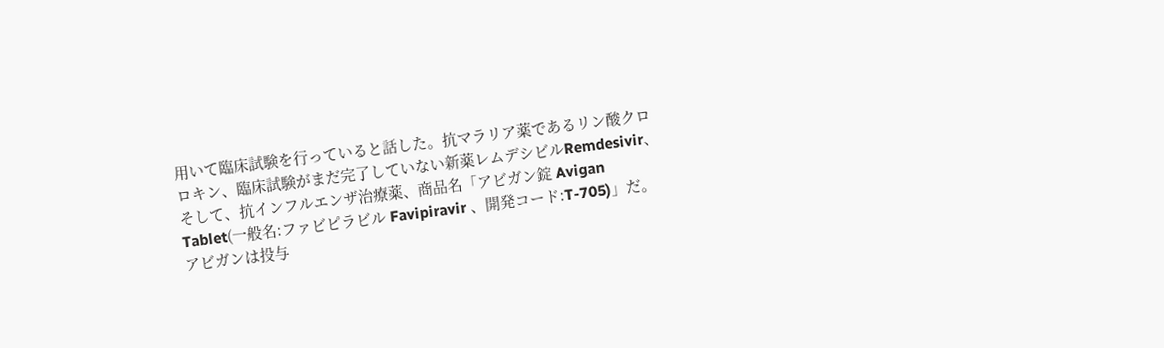用いて臨床試験を行っていると話した。抗マラリア薬であるリン酸クロロキン、臨床試験がまだ完了していない新薬レムデシビルRemdesivir、そして、抗インフルエンザ治療薬、商品名「アビガン錠 Avigan Tablet(一般名:ファビピラビル Favipiravir 、開発コード:T-705)」だ。アビガンは投与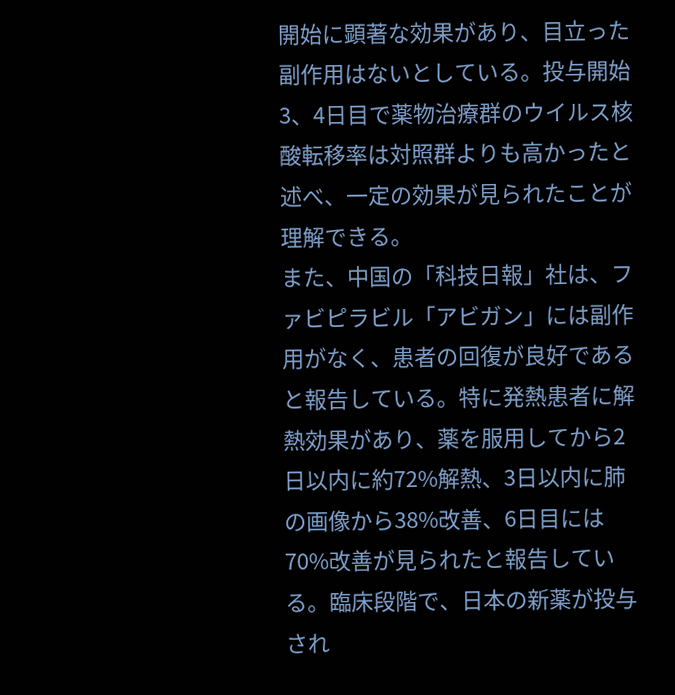開始に顕著な効果があり、目立った副作用はないとしている。投与開始3、4日目で薬物治療群のウイルス核酸転移率は対照群よりも高かったと述べ、一定の効果が見られたことが理解できる。
また、中国の「科技日報」社は、ファビピラビル「アビガン」には副作用がなく、患者の回復が良好であると報告している。特に発熱患者に解熱効果があり、薬を服用してから2日以内に約72%解熱、3日以内に肺の画像から38%改善、6日目には70%改善が見られたと報告している。臨床段階で、日本の新薬が投与され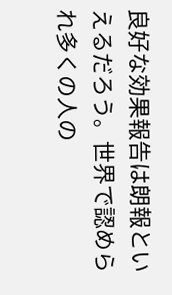良好な効果報告は朗報といえるだろう。世界で認められ多くの人の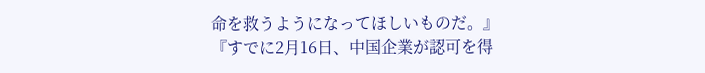命を救うようになってほしいものだ。』
『すでに2月16日、中国企業が認可を得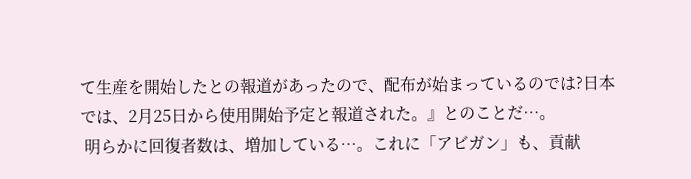て生産を開始したとの報道があったので、配布が始まっているのでは?日本では、2月25日から使用開始予定と報道された。』とのことだ…。
 明らかに回復者数は、増加している…。これに「アビガン」も、貢献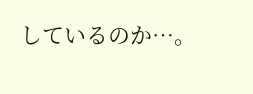しているのか…。